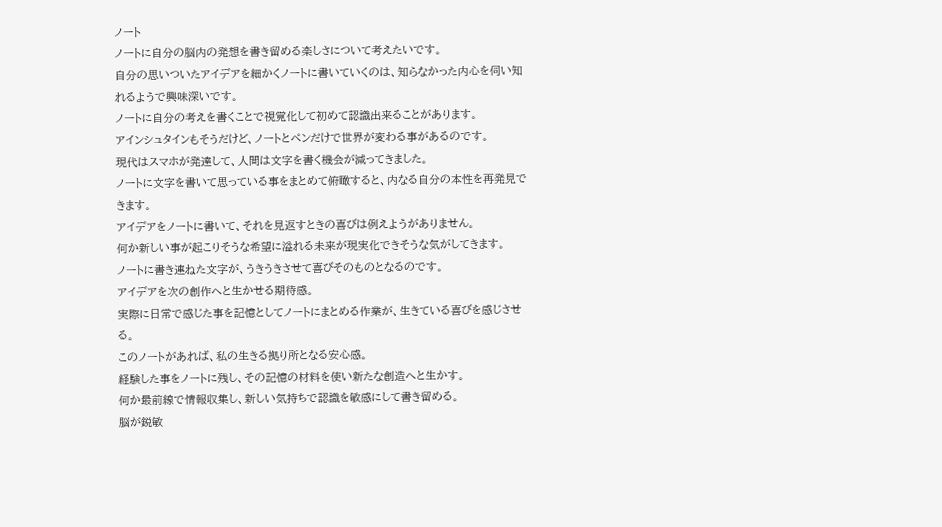ノート
ノートに自分の脳内の発想を書き留める楽しさについて考えたいです。
自分の思いついたアイデアを細かくノートに書いていくのは、知らなかった内心を伺い知れるようで興味深いです。
ノートに自分の考えを書くことで視覚化して初めて認識出来ることがあります。
アインシュタインもそうだけど、ノートとペンだけで世界が変わる事があるのです。
現代はスマホが発達して、人間は文字を書く機会が減ってきました。
ノートに文字を書いて思っている事をまとめて俯瞰すると、内なる自分の本性を再発見できます。
アイデアをノートに書いて、それを見返すときの喜びは例えようがありません。
何か新しい事が起こりそうな希望に溢れる未来が現実化できそうな気がしてきます。
ノートに書き連ねた文字が、うきうきさせて喜びそのものとなるのです。
アイデアを次の創作へと生かせる期待感。
実際に日常で感じた事を記憶としてノートにまとめる作業が、生きている喜びを感じさせる。
このノートがあれば、私の生きる拠り所となる安心感。
経験した事をノートに残し、その記憶の材料を使い新たな創造へと生かす。
何か最前線で情報収集し、新しい気持ちで認識を敏感にして書き留める。
脳が鋭敏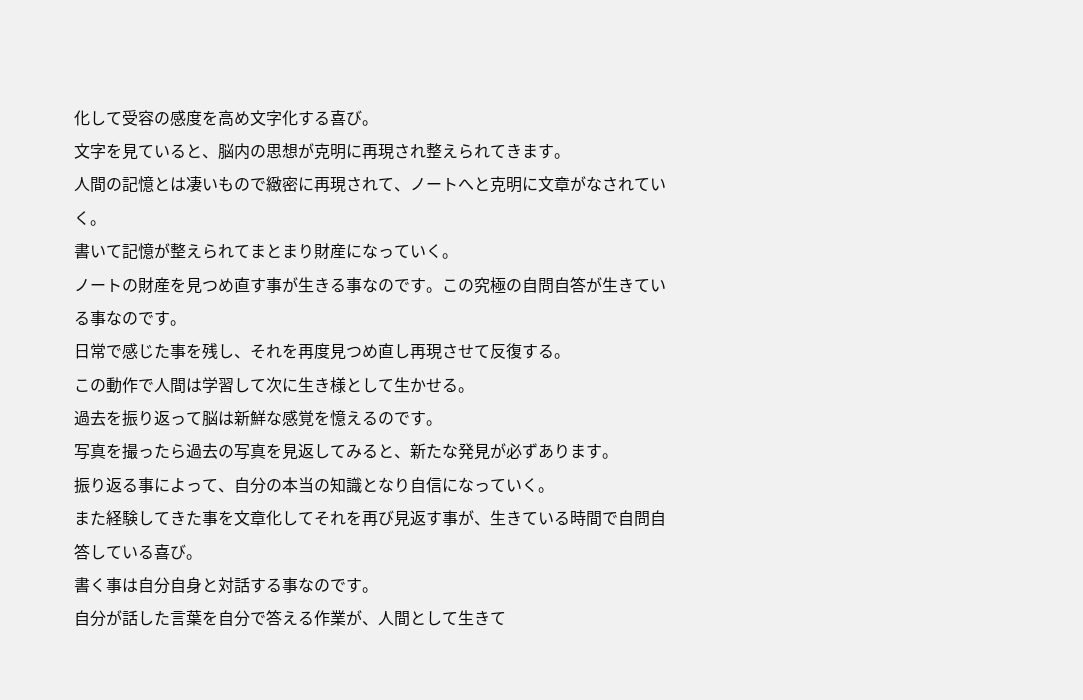化して受容の感度を高め文字化する喜び。
文字を見ていると、脳内の思想が克明に再現され整えられてきます。
人間の記憶とは凄いもので緻密に再現されて、ノートへと克明に文章がなされていく。
書いて記憶が整えられてまとまり財産になっていく。
ノートの財産を見つめ直す事が生きる事なのです。この究極の自問自答が生きている事なのです。
日常で感じた事を残し、それを再度見つめ直し再現させて反復する。
この動作で人間は学習して次に生き様として生かせる。
過去を振り返って脳は新鮮な感覚を憶えるのです。
写真を撮ったら過去の写真を見返してみると、新たな発見が必ずあります。
振り返る事によって、自分の本当の知識となり自信になっていく。
また経験してきた事を文章化してそれを再び見返す事が、生きている時間で自問自答している喜び。
書く事は自分自身と対話する事なのです。
自分が話した言葉を自分で答える作業が、人間として生きて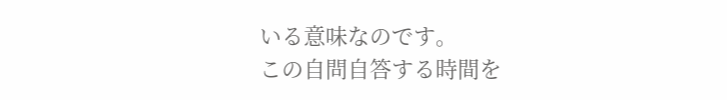いる意味なのです。
この自問自答する時間を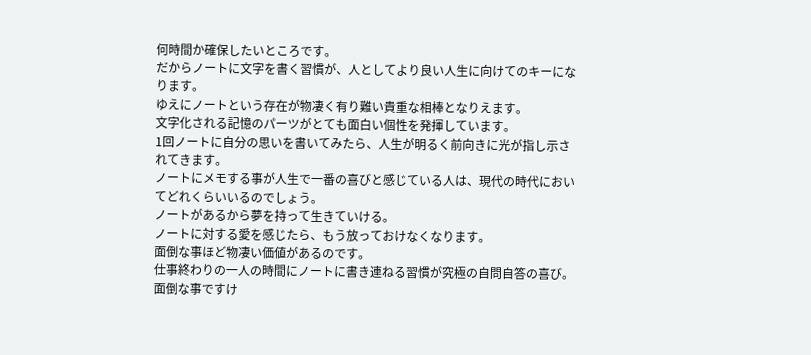何時間か確保したいところです。
だからノートに文字を書く習慣が、人としてより良い人生に向けてのキーになります。
ゆえにノートという存在が物凄く有り難い貴重な相棒となりえます。
文字化される記憶のパーツがとても面白い個性を発揮しています。
1回ノートに自分の思いを書いてみたら、人生が明るく前向きに光が指し示されてきます。
ノートにメモする事が人生で一番の喜びと感じている人は、現代の時代においてどれくらいいるのでしょう。
ノートがあるから夢を持って生きていける。
ノートに対する愛を感じたら、もう放っておけなくなります。
面倒な事ほど物凄い価値があるのです。
仕事終わりの一人の時間にノートに書き連ねる習慣が究極の自問自答の喜び。
面倒な事ですけ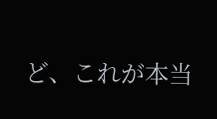ど、これが本当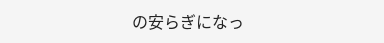の安らぎになっ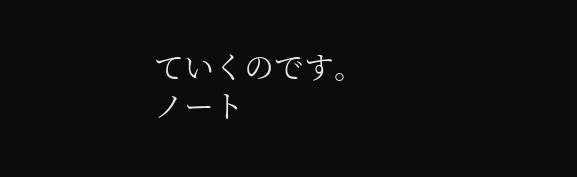ていくのです。
ノート